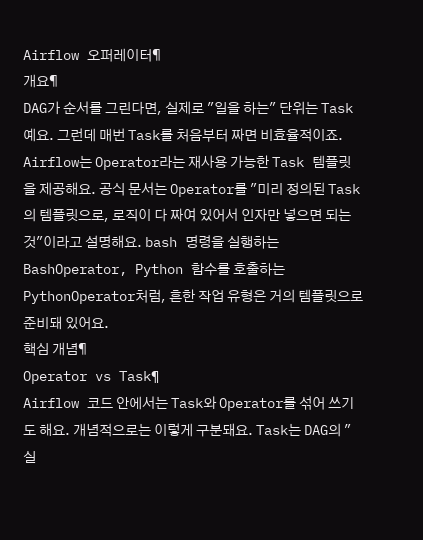Airflow 오퍼레이터¶
개요¶
DAG가 순서를 그린다면, 실제로 "일을 하는" 단위는 Task예요. 그런데 매번 Task를 처음부터 짜면 비효율적이죠. Airflow는 Operator라는 재사용 가능한 Task 템플릿을 제공해요. 공식 문서는 Operator를 "미리 정의된 Task의 템플릿으로, 로직이 다 짜여 있어서 인자만 넣으면 되는 것"이라고 설명해요. bash 명령을 실행하는 BashOperator, Python 함수를 호출하는 PythonOperator처럼, 흔한 작업 유형은 거의 템플릿으로 준비돼 있어요.
핵심 개념¶
Operator vs Task¶
Airflow 코드 안에서는 Task와 Operator를 섞어 쓰기도 해요. 개념적으로는 이렇게 구분돼요. Task는 DAG의 "실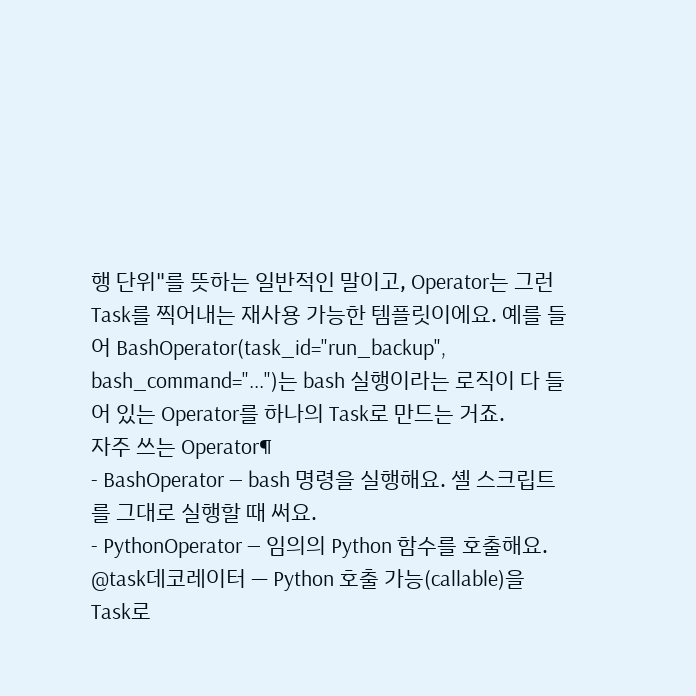행 단위"를 뜻하는 일반적인 말이고, Operator는 그런 Task를 찍어내는 재사용 가능한 템플릿이에요. 예를 들어 BashOperator(task_id="run_backup", bash_command="...")는 bash 실행이라는 로직이 다 들어 있는 Operator를 하나의 Task로 만드는 거죠.
자주 쓰는 Operator¶
- BashOperator — bash 명령을 실행해요. 셸 스크립트를 그대로 실행할 때 써요.
- PythonOperator — 임의의 Python 함수를 호출해요.
@task데코레이터 — Python 호출 가능(callable)을 Task로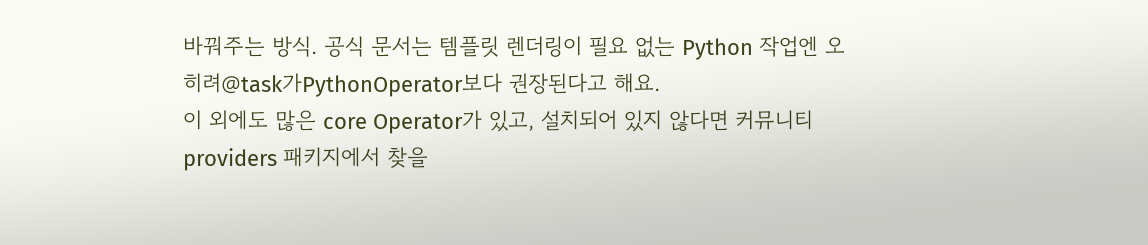바꿔주는 방식. 공식 문서는 템플릿 렌더링이 필요 없는 Python 작업엔 오히려@task가PythonOperator보다 권장된다고 해요.
이 외에도 많은 core Operator가 있고, 설치되어 있지 않다면 커뮤니티 providers 패키지에서 찾을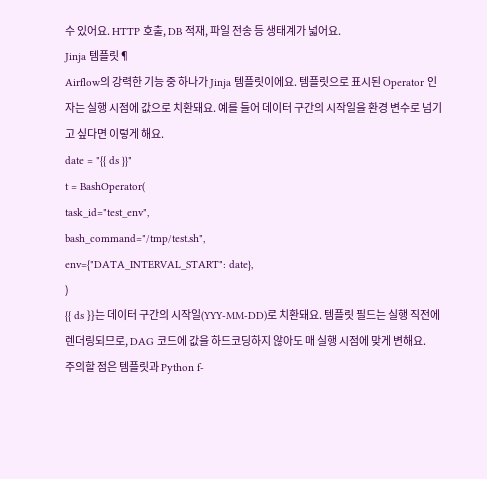수 있어요. HTTP 호출, DB 적재, 파일 전송 등 생태계가 넓어요.
Jinja 템플릿¶
Airflow의 강력한 기능 중 하나가 Jinja 템플릿이에요. 템플릿으로 표시된 Operator 인자는 실행 시점에 값으로 치환돼요. 예를 들어 데이터 구간의 시작일을 환경 변수로 넘기고 싶다면 이렇게 해요.
date = "{{ ds }}"
t = BashOperator(
task_id="test_env",
bash_command="/tmp/test.sh",
env={"DATA_INTERVAL_START": date},
)
{{ ds }}는 데이터 구간의 시작일(YYY-MM-DD)로 치환돼요. 템플릿 필드는 실행 직전에 렌더링되므로, DAG 코드에 값을 하드코딩하지 않아도 매 실행 시점에 맞게 변해요.
주의할 점은 템플릿과 Python f-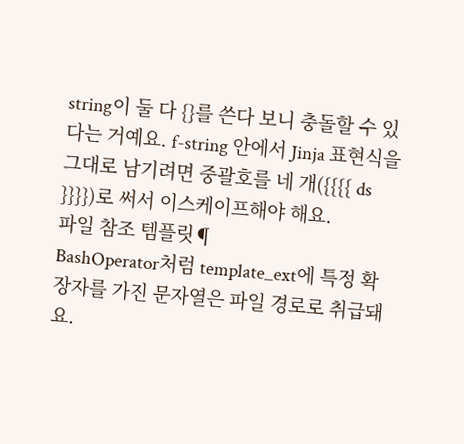string이 둘 다 {}를 쓴다 보니 충돌할 수 있다는 거예요. f-string 안에서 Jinja 표현식을 그대로 남기려면 중괄호를 네 개({{{{ ds }}}})로 써서 이스케이프해야 해요.
파일 참조 템플릿¶
BashOperator처럼 template_ext에 특정 확장자를 가진 문자열은 파일 경로로 취급돼요.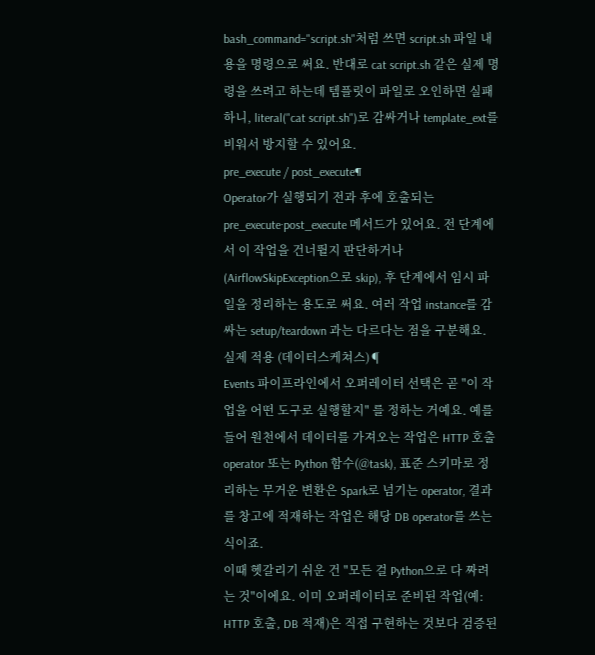bash_command="script.sh"처럼 쓰면 script.sh 파일 내용을 명령으로 써요. 반대로 cat script.sh 같은 실제 명령을 쓰려고 하는데 템플릿이 파일로 오인하면 실패하니, literal("cat script.sh")로 감싸거나 template_ext를 비워서 방지할 수 있어요.
pre_execute / post_execute¶
Operator가 실행되기 전과 후에 호출되는 pre_execute·post_execute 메서드가 있어요. 전 단계에서 이 작업을 건너뛸지 판단하거나(AirflowSkipException으로 skip), 후 단계에서 임시 파일을 정리하는 용도로 써요. 여러 작업 instance를 감싸는 setup/teardown 과는 다르다는 점을 구분해요.
실제 적용 (데이터스케쳐스)¶
Events 파이프라인에서 오퍼레이터 선택은 곧 "이 작업을 어떤 도구로 실행할지" 를 정하는 거예요. 예를 들어 원천에서 데이터를 가져오는 작업은 HTTP 호출 operator 또는 Python 함수(@task), 표준 스키마로 정리하는 무거운 변환은 Spark로 넘기는 operator, 결과를 창고에 적재하는 작업은 해당 DB operator를 쓰는 식이죠.
이때 헷갈리기 쉬운 건 "모든 걸 Python으로 다 짜려는 것"이에요. 이미 오퍼레이터로 준비된 작업(예: HTTP 호출, DB 적재)은 직접 구현하는 것보다 검증된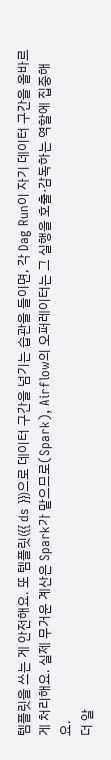템플릿을 쓰는 게 안전해요. 또 템플릿({{ ds }})으로 데이터 구간을 넘기는 습관을 들이면, 각 Dag Run이 자기 데이터 구간을 올바르게 처리해요. 실제 무거운 계산은 Spark가 맡으므로(Spark), Airflow의 오퍼레이터는 그 실행을 호출·감독하는 역할에 집중해요.
더 알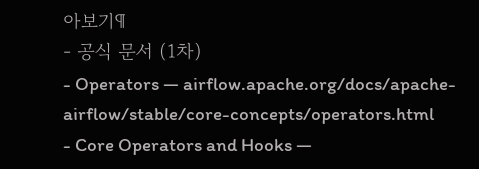아보기¶
- 공식 문서 (1차)
- Operators — airflow.apache.org/docs/apache-airflow/stable/core-concepts/operators.html
- Core Operators and Hooks —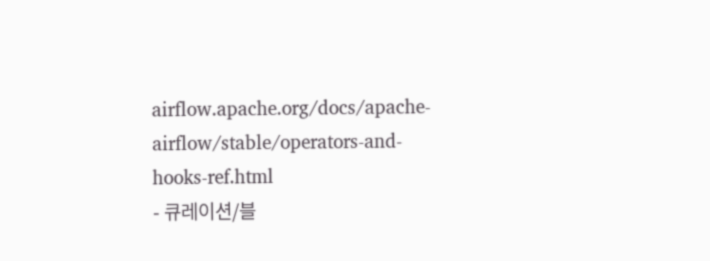airflow.apache.org/docs/apache-airflow/stable/operators-and-hooks-ref.html
- 큐레이션/블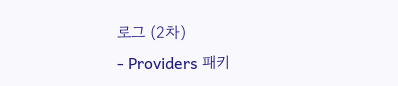로그 (2차)
- Providers 패키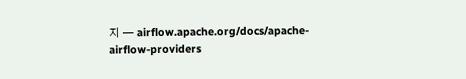지 — airflow.apache.org/docs/apache-airflow-providers